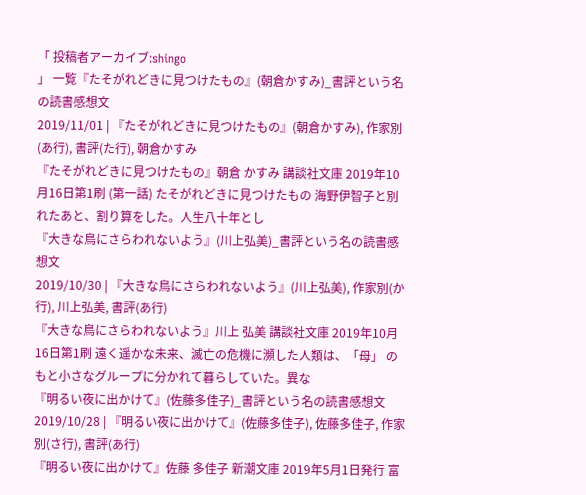「 投稿者アーカイブ:shingo
」 一覧『たそがれどきに見つけたもの』(朝倉かすみ)_書評という名の読書感想文
2019/11/01 | 『たそがれどきに見つけたもの』(朝倉かすみ), 作家別(あ行), 書評(た行), 朝倉かすみ
『たそがれどきに見つけたもの』朝倉 かすみ 講談社文庫 2019年10月16日第1刷 (第一話) たそがれどきに見つけたもの 海野伊智子と別れたあと、割り算をした。人生八十年とし
『大きな鳥にさらわれないよう』(川上弘美)_書評という名の読書感想文
2019/10/30 | 『大きな鳥にさらわれないよう』(川上弘美), 作家別(か行), 川上弘美, 書評(あ行)
『大きな鳥にさらわれないよう』川上 弘美 講談社文庫 2019年10月16日第1刷 遠く遥かな未来、滅亡の危機に瀕した人類は、「母」 のもと小さなグループに分かれて暮らしていた。異な
『明るい夜に出かけて』(佐藤多佳子)_書評という名の読書感想文
2019/10/28 | 『明るい夜に出かけて』(佐藤多佳子), 佐藤多佳子, 作家別(さ行), 書評(あ行)
『明るい夜に出かけて』佐藤 多佳子 新潮文庫 2019年5月1日発行 富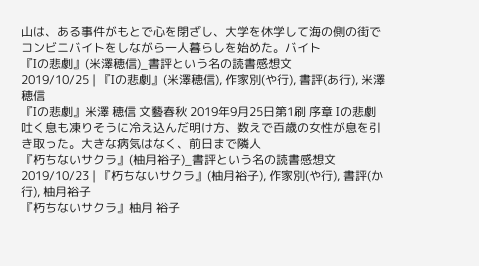山は、ある事件がもとで心を閉ざし、大学を休学して海の側の街でコンビニバイトをしながら一人暮らしを始めた。バイト
『Iの悲劇』(米澤穂信)_書評という名の読書感想文
2019/10/25 | 『Iの悲劇』(米澤穂信), 作家別(や行), 書評(あ行), 米澤穂信
『Iの悲劇』米澤 穂信 文藝春秋 2019年9月25日第1刷 序章 Iの悲劇 吐く息も凍りそうに冷え込んだ明け方、数えで百歳の女性が息を引き取った。大きな病気はなく、前日まで隣人
『朽ちないサクラ』(柚月裕子)_書評という名の読書感想文
2019/10/23 | 『朽ちないサクラ』(柚月裕子), 作家別(や行), 書評(か行), 柚月裕子
『朽ちないサクラ』柚月 裕子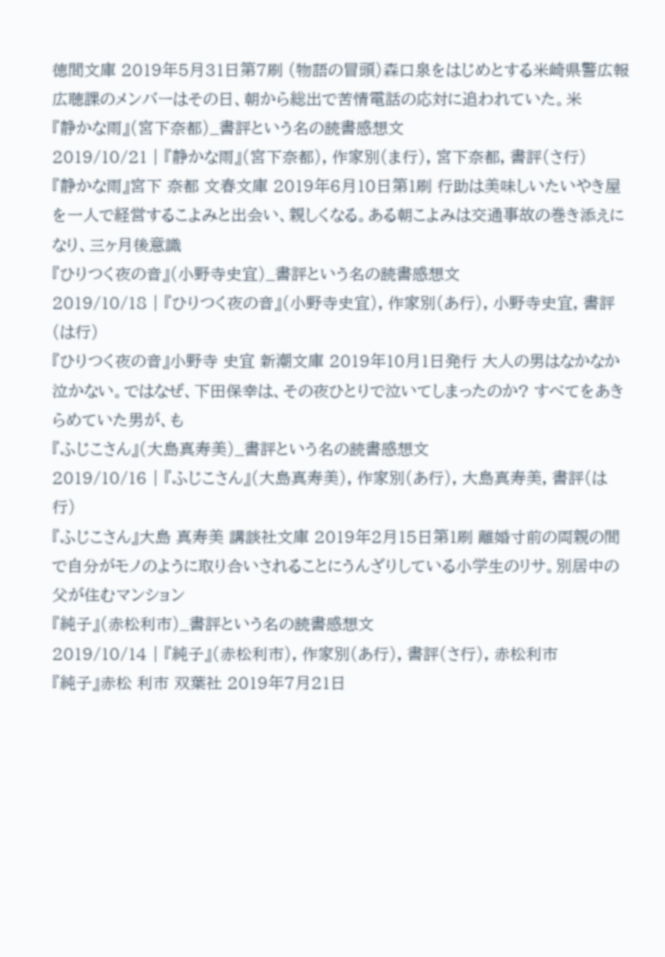徳間文庫 2019年5月31日第7刷 (物語の冒頭)森口泉をはじめとする米崎県警広報広聴課のメンバーはその日、朝から総出で苦情電話の応対に追われていた。米
『静かな雨』(宮下奈都)_書評という名の読書感想文
2019/10/21 | 『静かな雨』(宮下奈都), 作家別(ま行), 宮下奈都, 書評(さ行)
『静かな雨』宮下 奈都 文春文庫 2019年6月10日第1刷 行助は美味しいたいやき屋を一人で経営するこよみと出会い、親しくなる。ある朝こよみは交通事故の巻き添えになり、三ヶ月後意識
『ひりつく夜の音』(小野寺史宜)_書評という名の読書感想文
2019/10/18 | 『ひりつく夜の音』(小野寺史宜), 作家別(あ行), 小野寺史宜, 書評(は行)
『ひりつく夜の音』小野寺 史宜 新潮文庫 2019年10月1日発行 大人の男はなかなか泣かない。ではなぜ、下田保幸は、その夜ひとりで泣いてしまったのか? すべてをあきらめていた男が、も
『ふじこさん』(大島真寿美)_書評という名の読書感想文
2019/10/16 | 『ふじこさん』(大島真寿美), 作家別(あ行), 大島真寿美, 書評(は行)
『ふじこさん』大島 真寿美 講談社文庫 2019年2月15日第1刷 離婚寸前の両親の間で自分がモノのように取り合いされることにうんざりしている小学生のリサ。別居中の父が住むマンション
『純子』(赤松利市)_書評という名の読書感想文
2019/10/14 | 『純子』(赤松利市), 作家別(あ行), 書評(さ行), 赤松利市
『純子』赤松 利市 双葉社 2019年7月21日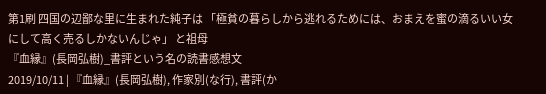第1刷 四国の辺鄙な里に生まれた純子は 「極貧の暮らしから逃れるためには、おまえを蜜の滴るいい女にして高く売るしかないんじゃ」 と祖母
『血縁』(長岡弘樹)_書評という名の読書感想文
2019/10/11 | 『血縁』(長岡弘樹), 作家別(な行), 書評(か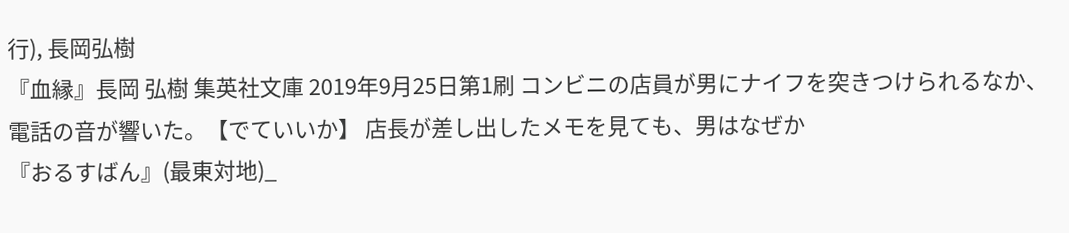行), 長岡弘樹
『血縁』長岡 弘樹 集英社文庫 2019年9月25日第1刷 コンビニの店員が男にナイフを突きつけられるなか、電話の音が響いた。【でていいか】 店長が差し出したメモを見ても、男はなぜか
『おるすばん』(最東対地)_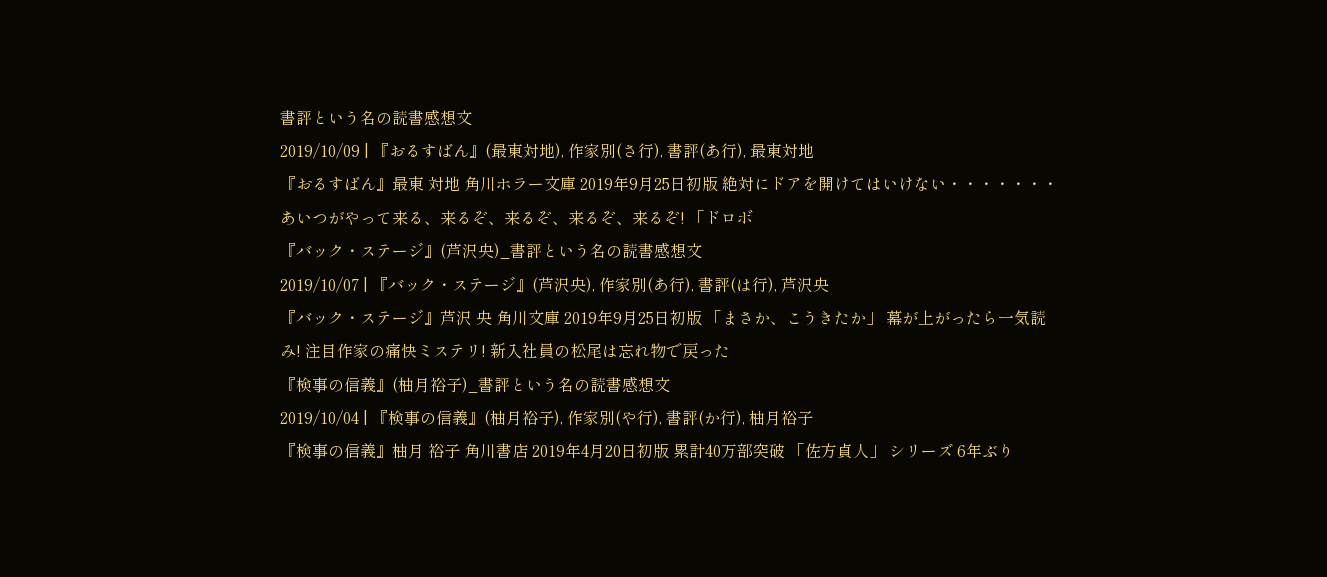書評という名の読書感想文
2019/10/09 | 『おるすばん』(最東対地), 作家別(さ行), 書評(あ行), 最東対地
『おるすばん』最東 対地 角川ホラー文庫 2019年9月25日初版 絶対にドアを開けてはいけない・・・・・・・ あいつがやって来る、来るぞ、来るぞ、来るぞ、来るぞ! 「ドロボ
『バック・ステージ』(芦沢央)_書評という名の読書感想文
2019/10/07 | 『バック・ステージ』(芦沢央), 作家別(あ行), 書評(は行), 芦沢央
『バック・ステージ』芦沢 央 角川文庫 2019年9月25日初版 「まさか、こうきたか」 幕が上がったら一気読み! 注目作家の痛快ミステリ! 新入社員の松尾は忘れ物で戻った
『検事の信義』(柚月裕子)_書評という名の読書感想文
2019/10/04 | 『検事の信義』(柚月裕子), 作家別(や行), 書評(か行), 柚月裕子
『検事の信義』柚月 裕子 角川書店 2019年4月20日初版 累計40万部突破 「佐方貞人」 シリーズ 6年ぶり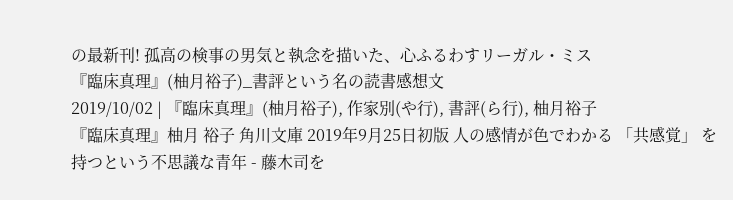の最新刊! 孤高の検事の男気と執念を描いた、心ふるわすリーガル・ミス
『臨床真理』(柚月裕子)_書評という名の読書感想文
2019/10/02 | 『臨床真理』(柚月裕子), 作家別(や行), 書評(ら行), 柚月裕子
『臨床真理』柚月 裕子 角川文庫 2019年9月25日初版 人の感情が色でわかる 「共感覚」 を持つという不思議な青年 - 藤木司を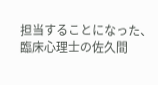担当することになった、臨床心理士の佐久間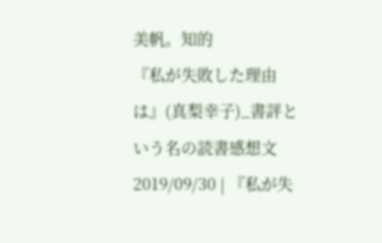美帆。知的
『私が失敗した理由は』(真梨幸子)_書評という名の読書感想文
2019/09/30 | 『私が失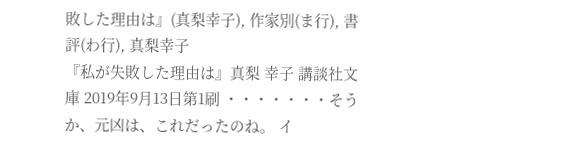敗した理由は』(真梨幸子), 作家別(ま行), 書評(わ行), 真梨幸子
『私が失敗した理由は』真梨 幸子 講談社文庫 2019年9月13日第1刷 ・・・・・・・そうか、元凶は、これだったのね。 イ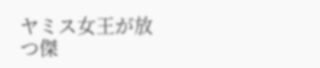ヤミス女王が放つ傑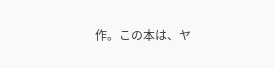作。この本は、ヤ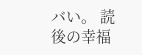バい。 読後の幸福